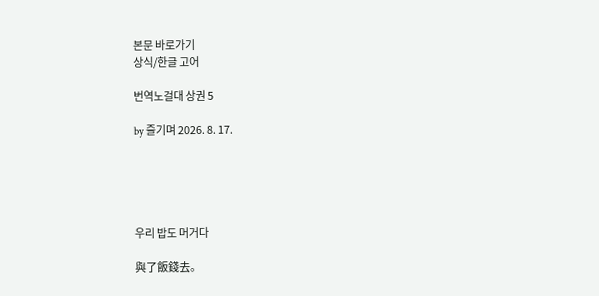본문 바로가기
상식/한글 고어

번역노걸대 상권 5

by 즐기며 2026. 8. 17.





우리 밥도 머거다

與了飯錢去。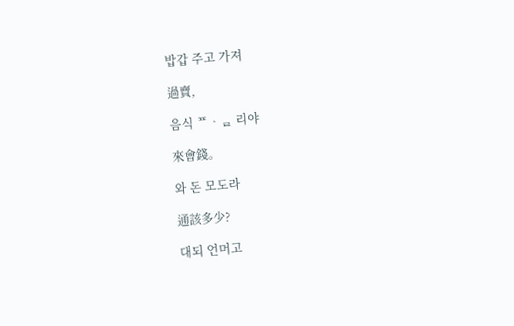밥갑 주고 가져

過賣,

음식 ᄑᆞᆯ 리야

來會錢。

와 돈 모도라

通該多少?

대되 언머고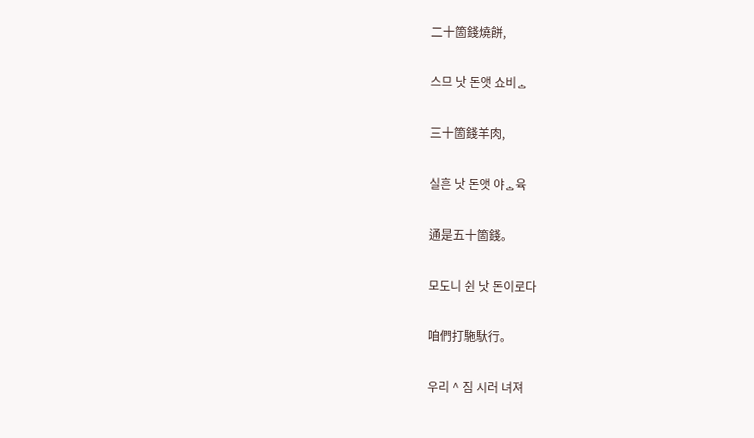二十箇錢燒餅,

스므 낫 돈앳 쇼비ᇰ

三十箇錢羊肉,

실흔 낫 돈앳 야ᇰ육

通是五十箇錢。

모도니 쉰 낫 돈이로다

咱們打駞馱行。

우리 ^ 짐 시러 녀져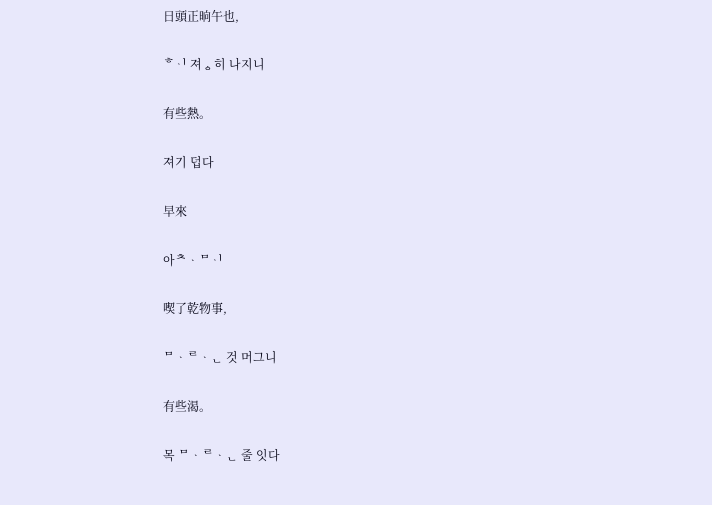日頭正晌午也,

ᄒᆡ 져ᇰ히 나지니

有些熱。

져기 덥다

早來

아ᄎᆞᄆᆡ

喫了乾物事,

ᄆᆞᄅᆞᆫ 것 머그니

有些渴。

목 ᄆᆞᄅᆞᆫ 줄 잇다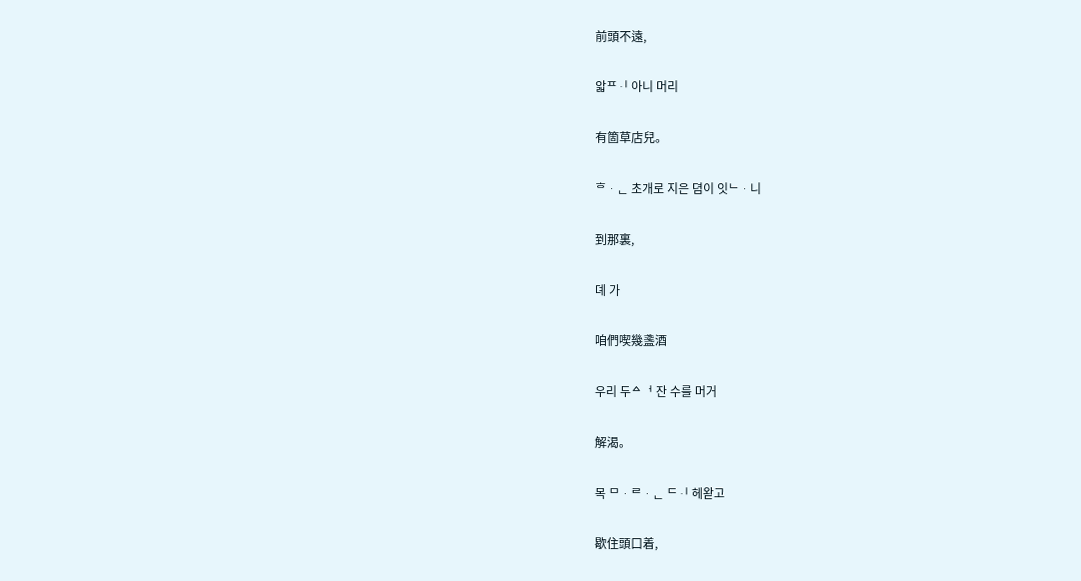前頭不遠,

앏ᄑᆡ 아니 머리

有箇草店兒。

ᄒᆞᆫ 초개로 지은 뎜이 잇ᄂᆞ니

到那裏,

뎨 가

咱們喫幾盞酒

우리 두ᅀᅥ 잔 수를 머거

解渴。

목 ᄆᆞᄅᆞᆫ ᄃᆡ 헤왇고

歇住頭口着,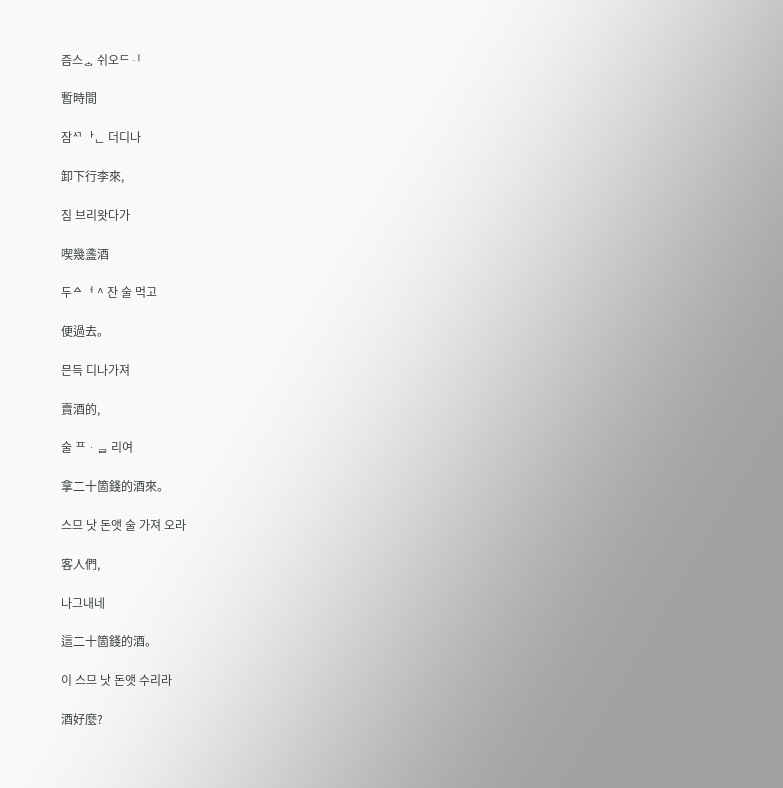즘스ᇰ 쉬오ᄃᆡ

暫時間

잠ᄭᅡᆫ 더디나

卸下行李來,

짐 브리왓다가

喫幾盞酒

두ᅀᅥ ^ 잔 술 먹고

便過去。

믄득 디나가져

賣酒的,

술 ᄑᆞᆯ 리여

拿二十箇錢的酒來。

스므 낫 돈앳 술 가져 오라

客人們,

나그내네

這二十箇錢的酒。

이 스므 낫 돈앳 수리라

酒好麼?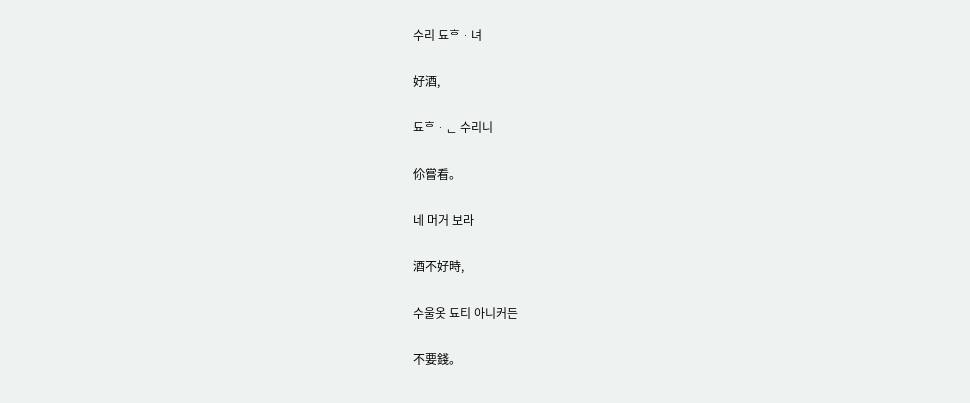수리 됴ᄒᆞ녀

好酒,

됴ᄒᆞᆫ 수리니

伱嘗看。

네 머거 보라

酒不好時,

수울옷 됴티 아니커든

不要錢。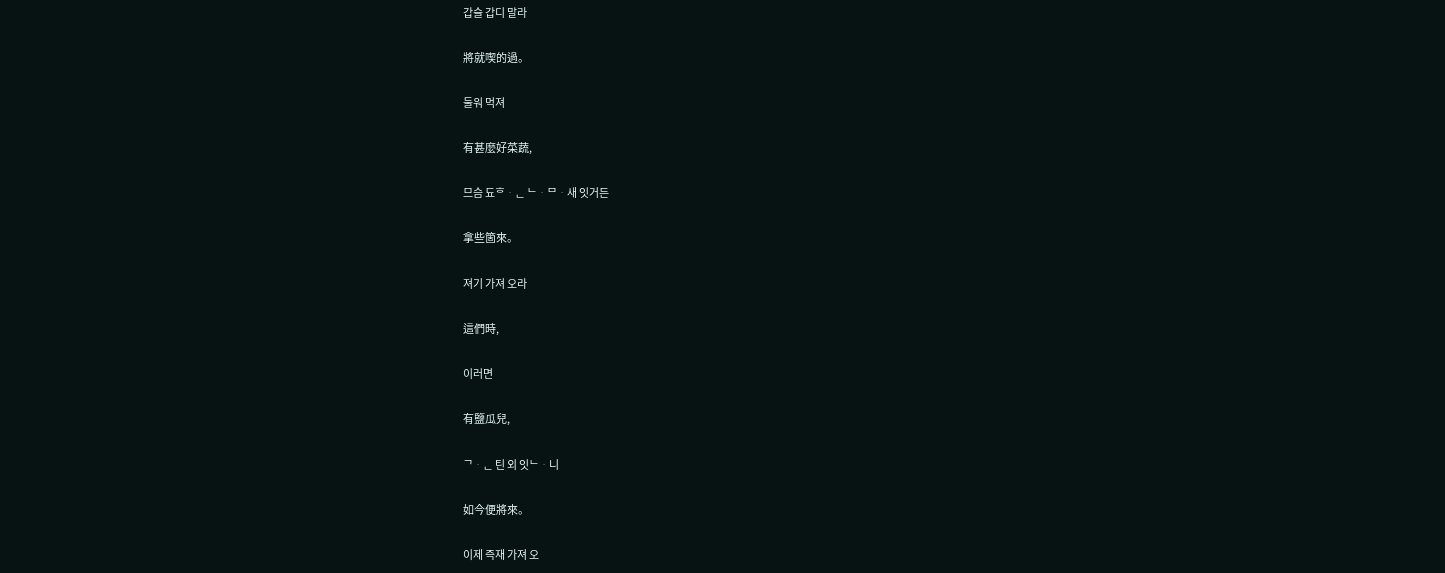갑슬 갑디 말라

將就喫的過。

둘워 먹져

有甚麼好菜蔬,

므슴 됴ᄒᆞᆫ ᄂᆞᄆᆞ새 잇거든

拿些箇來。

져기 가져 오라

這們時,

이러면

有鹽瓜兒,

ᄀᆞᆫ 틴 외 잇ᄂᆞ니

如今便將來。

이제 즉재 가져 오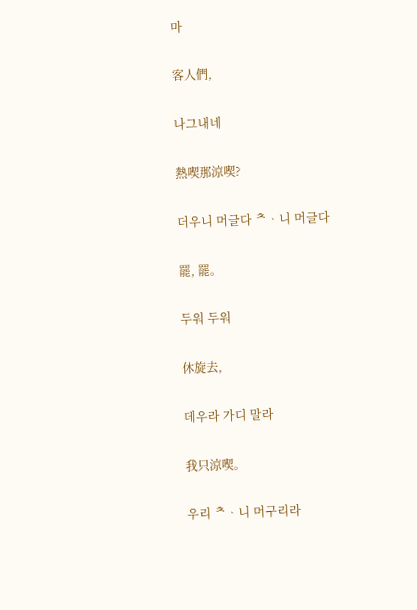마

客人們,

나그내네

熱喫那涼喫?

더우니 머글다 ᄎᆞ니 머글다

罷, 罷。

두워 두워

休旋去,

데우라 가디 말라

我只涼喫。

우리 ᄎᆞ니 머구리라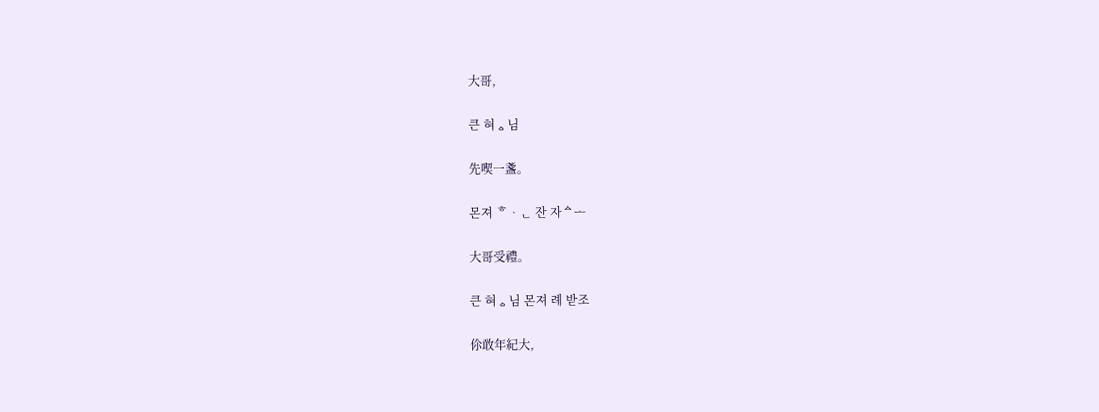大哥,

큰 혀ᇰ님

先喫一盞。

몬져 ᄒᆞᆫ 잔 자ᅀᅩ

大哥受禮。

큰 혀ᇰ님 몬져 례 받조

伱敢年紀大,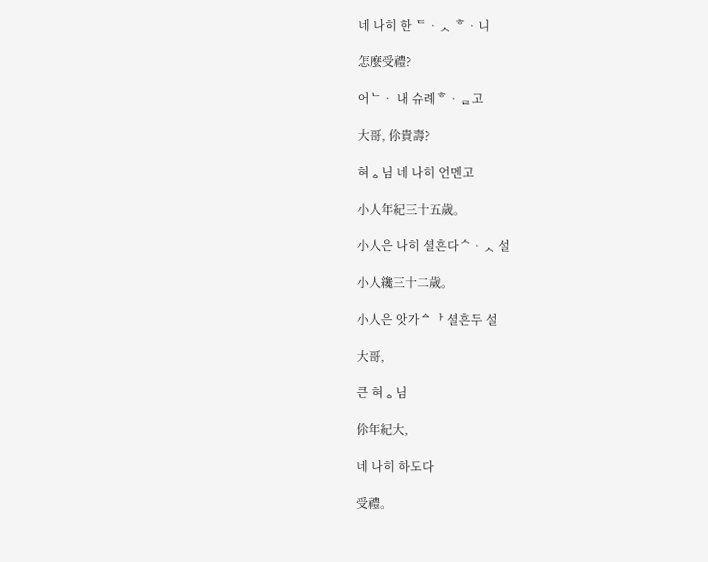네 나히 한 ᄃᆞᆺ ᄒᆞ니

怎麼受禮?

어ᄂᆞ 내 슈례ᄒᆞᆯ고

大哥, 伱貴壽?

혀ᇰ님 네 나히 언멘고

小人年紀三十五歲。

小人은 나히 셜흔다ᄉᆞᆺ 설

小人纔三十二歲。

小人은 앗가ᅀᅡ 셜흔두 설

大哥,

큰 혀ᇰ님

伱年紀大,

네 나히 하도다

受禮。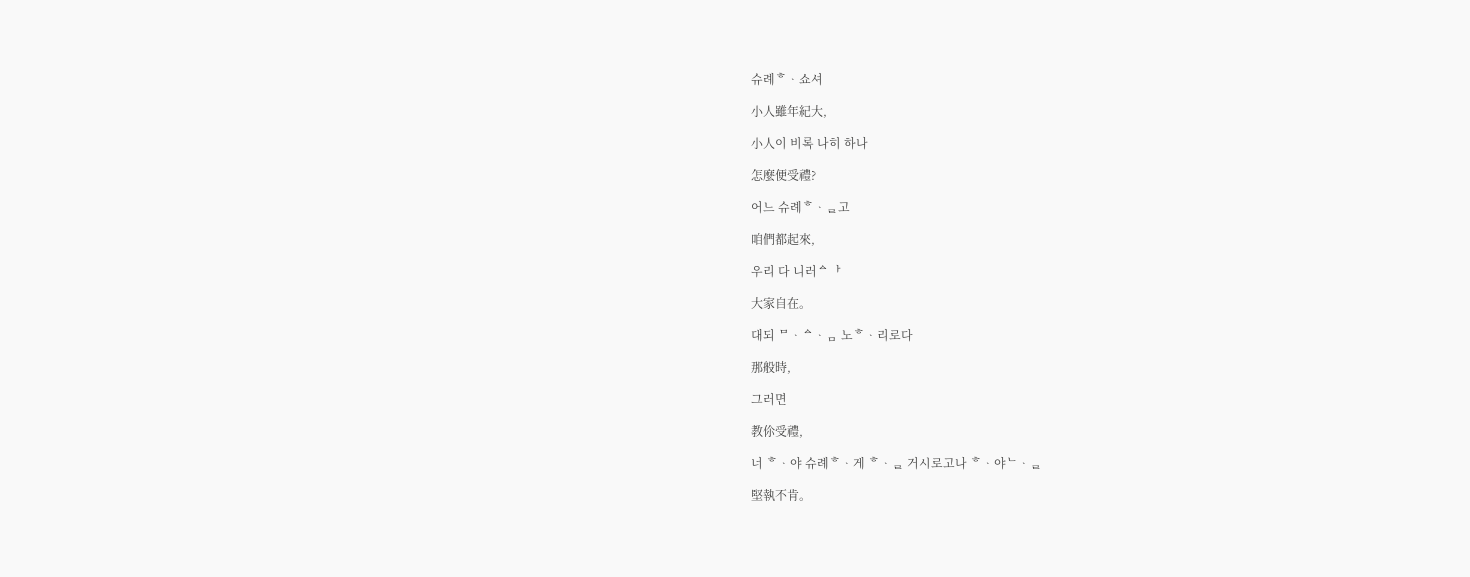슈례ᄒᆞ쇼셔

小人雖年紀大,

小人이 비록 나히 하나

怎麼便受禮?

어느 슈례ᄒᆞᆯ고

咱們都起來,

우리 다 니러ᅀᅡ

大家自在。

대되 ᄆᆞᅀᆞᆷ 노ᄒᆞ리로다

那般時,

그러면

教伱受禮,

너 ᄒᆞ야 슈례ᄒᆞ게 ᄒᆞᆯ 거시로고나 ᄒᆞ야ᄂᆞᆯ

堅執不肯。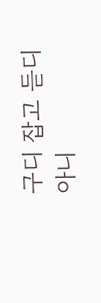구디 잡고 듣디 아니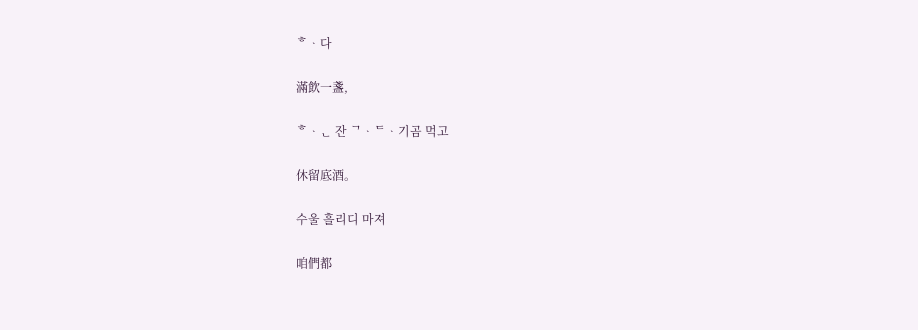ᄒᆞ다

滿飲一盞,

ᄒᆞᆫ 잔 ᄀᆞᄃᆞ기곰 먹고

休留底酒。

수울 흘리디 마져

咱們都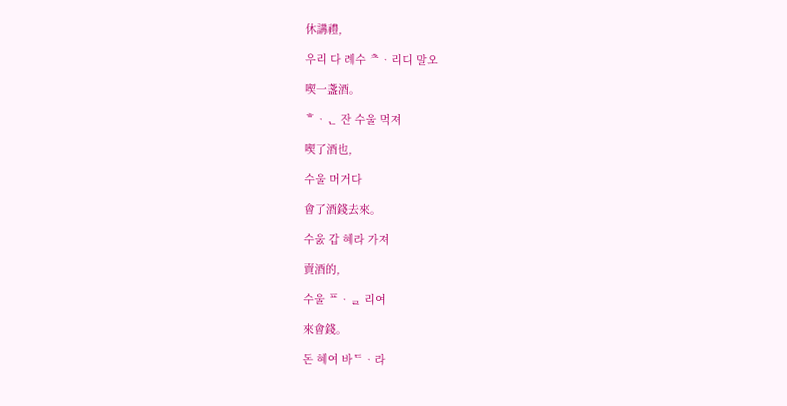休講禮,

우리 다 례수 ᄎᆞ리디 말오

喫一盞酒。

ᄒᆞᆫ 잔 수울 먹져

喫了酒也,

수울 머거다

會了酒錢去來。

수욼 갑 혜라 가져

賣酒的,

수울 ᄑᆞᆯ 리여

來會錢。

돈 혜여 바ᄃᆞ라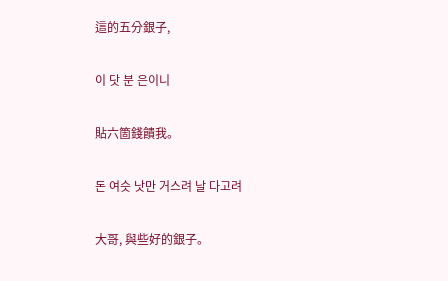這的五分銀子,

이 닷 분 은이니

貼六箇錢饋我。

돈 여슷 낫만 거스려 날 다고려

大哥, 與些好的銀子。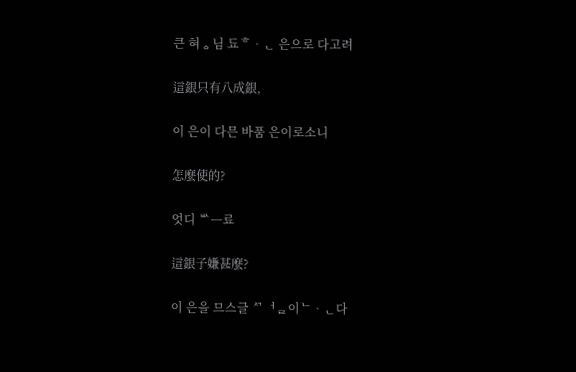큰 혀ᇰ님 됴ᄒᆞᆫ 은으로 다고려

這銀只有八成銀,

이 은이 다믄 바품 은이로소니

怎麼使的?

엇디 ᄡᅳ료

這銀子嫌甚麼?

이 은을 므스글 ᄭᅥᆯ이ᄂᆞᆫ다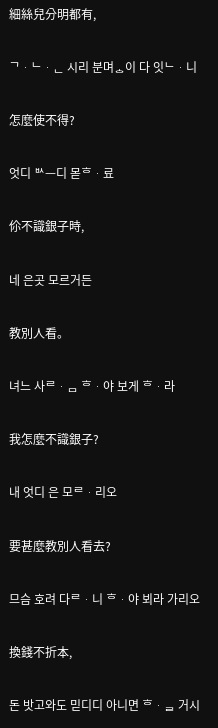細絲兒分明都有,

ᄀᆞᄂᆞᆫ 시리 분며ᇰ이 다 잇ᄂᆞ니

怎麼使不得?

엇디 ᄡᅳ디 몯ᄒᆞ료

伱不識銀子時,

네 은곳 모르거든

教別人看。

녀느 사ᄅᆞᆷ ᄒᆞ야 보게 ᄒᆞ라

我怎麼不識銀子?

내 엇디 은 모ᄅᆞ리오

要甚麼教別人看去?

므슴 호려 다ᄅᆞ니 ᄒᆞ야 뵈라 가리오

換錢不折本,

돈 밧고와도 믿디디 아니면 ᄒᆞᆯ 거시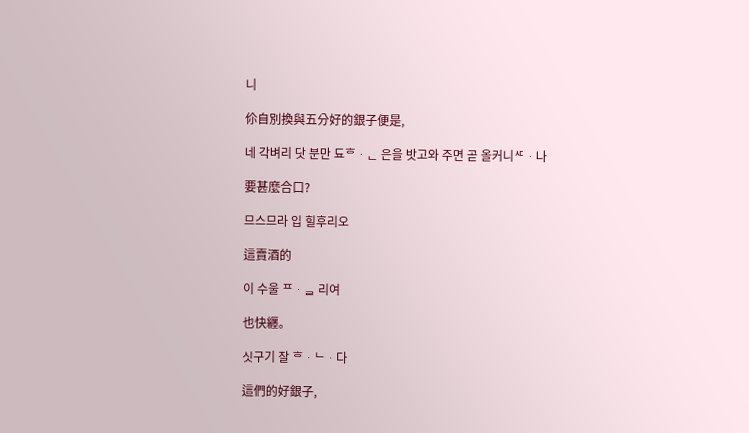니

伱自別換與五分好的銀子便是,

네 각벼리 닷 분만 됴ᄒᆞᆫ 은을 밧고와 주면 곧 올커니ᄯᆞ나

要甚麼合口?

므스므라 입 힐후리오

這賣酒的

이 수울 ᄑᆞᆯ 리여

也快纒。

싯구기 잘 ᄒᆞᄂᆞ다

這們的好銀子,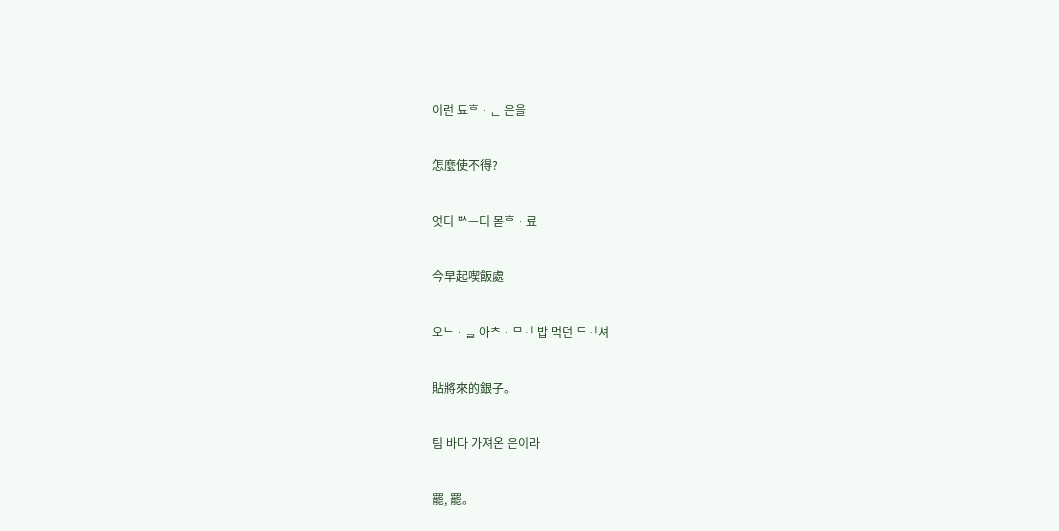이런 됴ᄒᆞᆫ 은을

怎麼使不得?

엇디 ᄡᅳ디 몯ᄒᆞ료

今早起喫飯處

오ᄂᆞᆯ 아ᄎᆞᄆᆡ 밥 먹던 ᄃᆡ셔

貼將來的銀子。

팀 바다 가져온 은이라

罷, 罷。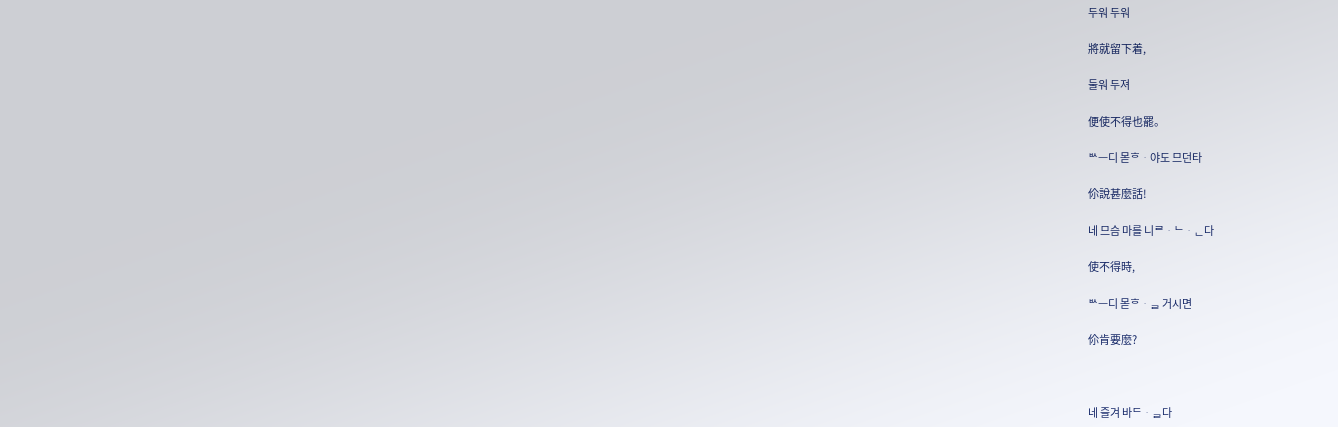두워 두워

將就留下着,

둘워 두져

便使不得也罷。

ᄡᅳ디 몯ᄒᆞ야도 므던타

伱說甚麼話!

네 므슴 마를 니ᄅᆞᄂᆞᆫ다

使不得時,

ᄡᅳ디 몯ᄒᆞᆯ 거시면

伱肯要麼?



네 즐겨 바ᄃᆞᆯ다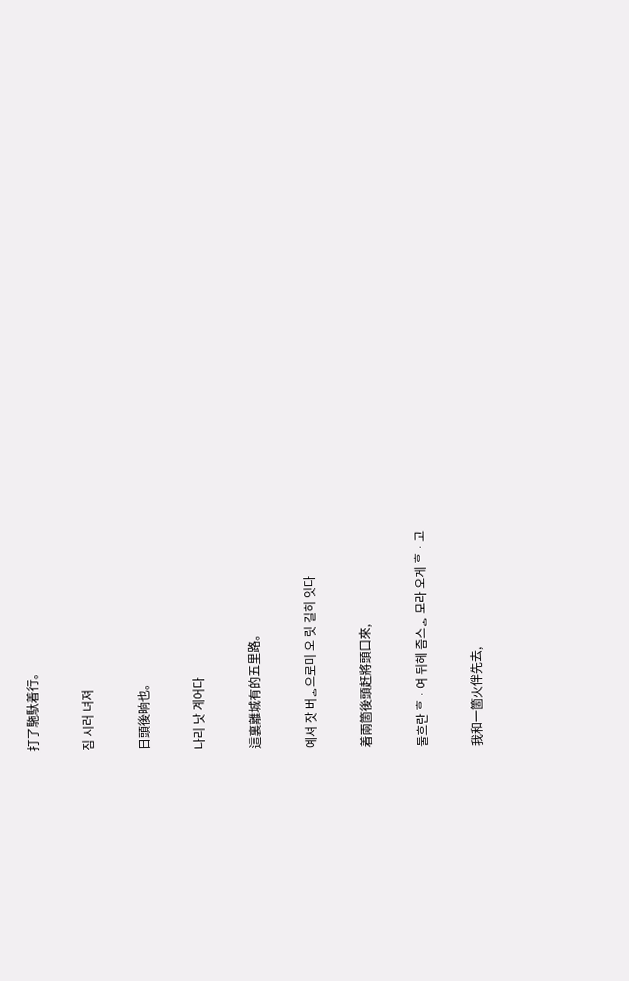打了駞馱着行。

짐 시러 녀져

日頭後晌也。

나리 낫 계어다

這裏離城有的五里路。

예셔 잣 버ᇰ으로미 오 릿 길히 잇다

着兩箇後頭赶將頭口來,

둘흐란 ᄒᆞ여 뒤헤 즘스ᇰ 모라 오게 ᄒᆞ고

我和一箇火伴先去,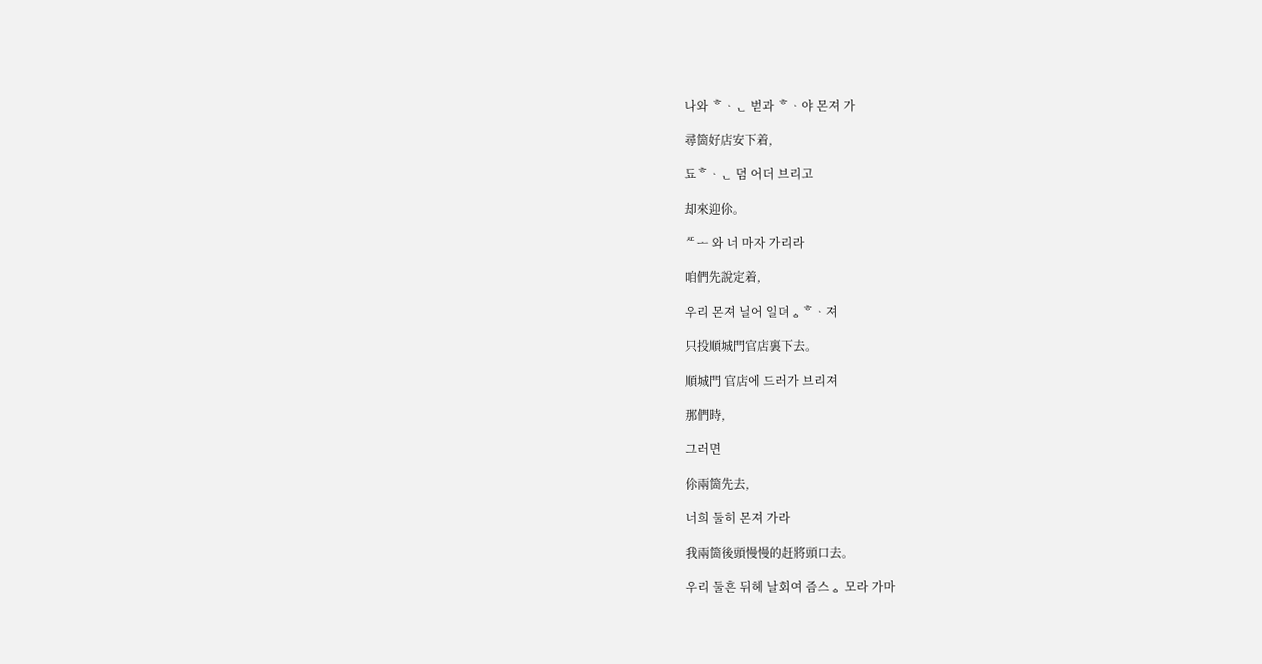나와 ᄒᆞᆫ 벋과 ᄒᆞ야 몬져 가

尋箇好店安下着,

됴ᄒᆞᆫ 뎜 어더 브리고

却來迎伱。

ᄯᅩ 와 너 마자 가리라

咱們先說定着,

우리 몬져 닐어 일뎌ᇰᄒᆞ져

只投順城門官店裏下去。

順城門 官店에 드러가 브리져

那們時,

그러면

伱兩箇先去,

너희 둘히 몬져 가라

我兩箇後頭慢慢的赶將頭口去。

우리 둘흔 뒤헤 날회여 즘스ᇰ 모라 가마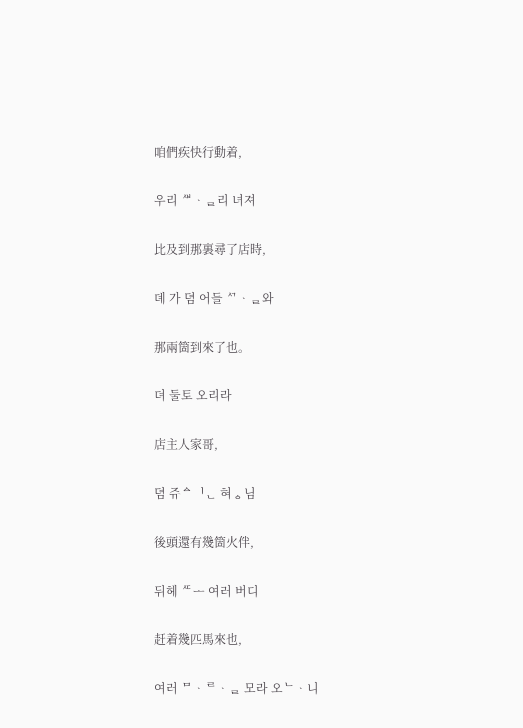咱們疾快行動着,

우리 ᄲᆞᆯ리 녀져

比及到那裏尋了店時,

뎨 가 뎜 어들 ᄭᆞᆯ와

那兩箇到來了也。

뎌 둘토 오리라

店主人家哥,

뎜 쥬ᅀᅵᆫ 혀ᇰ님

後頭還有幾箇火伴,

뒤헤 ᄯᅩ 여러 버디

赶着幾匹馬來也,

여러 ᄆᆞᄅᆞᆯ 모라 오ᄂᆞ니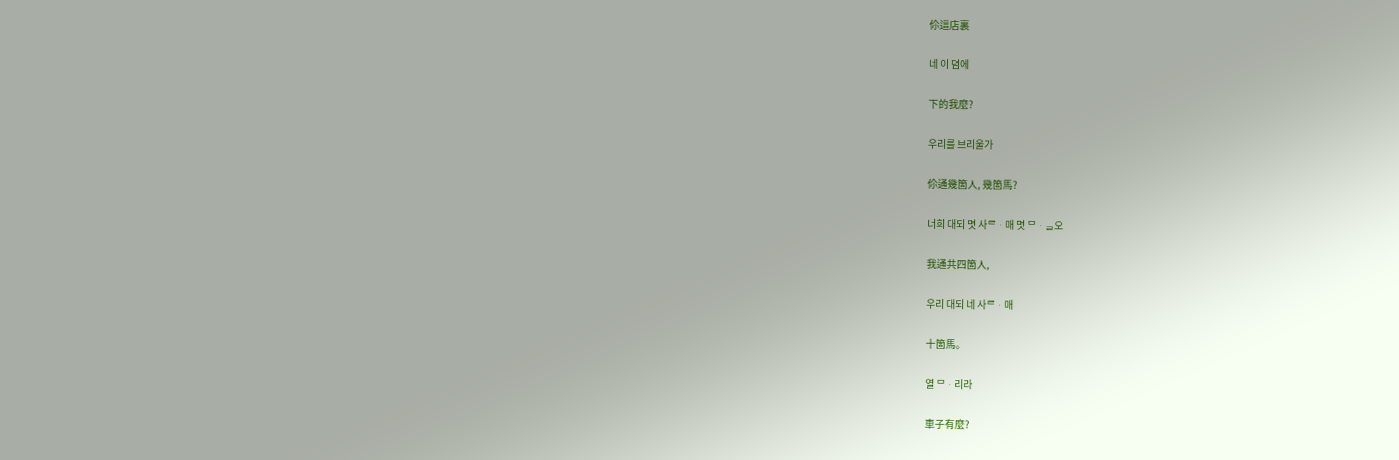伱這店裏

네 이 뎜에

下的我麼?

우리를 브리울가

伱通幾箇人, 幾箇馬?

너희 대되 몃 사ᄅᆞ매 몃 ᄆᆞᆯ오

我通共四箇人,

우리 대되 네 사ᄅᆞ매

十箇馬。

열 ᄆᆞ리라

車子有麼?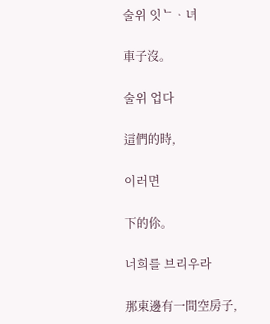술위 잇ᄂᆞ녀

車子沒。

술위 업다

這們的時,

이러면

下的伱。

너희를 브리우라

那東邊有一間空房子,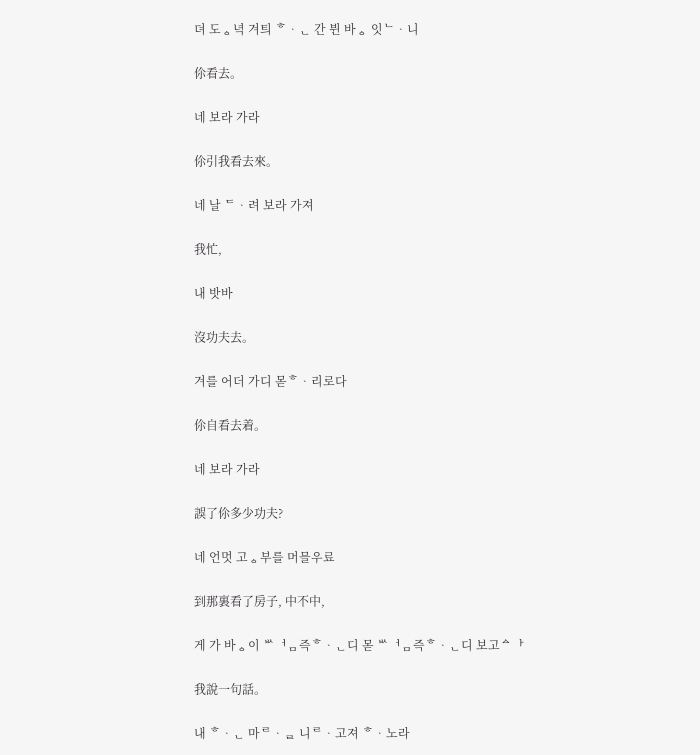뎌 도ᇰ녁 겨틔 ᄒᆞᆫ 간 뷘 바ᇰ 잇ᄂᆞ니

伱看去。

네 보라 가라

伱引我看去來。

네 날 ᄃᆞ려 보라 가져

我忙,

내 밧바

沒功夫去。

겨를 어더 가디 몯ᄒᆞ리로다

伱自看去着。

네 보라 가라

誤了伱多少功夫?

네 언멋 고ᇰ부를 머믈우료

到那裏看了房子, 中不中,

게 가 바ᇰ이 ᄡᅥᆷ즉ᄒᆞᆫ디 몯 ᄡᅥᆷ즉ᄒᆞᆫ디 보고ᅀᅡ

我說一句話。

내 ᄒᆞᆫ 마ᄅᆞᆯ 니ᄅᆞ고져 ᄒᆞ노라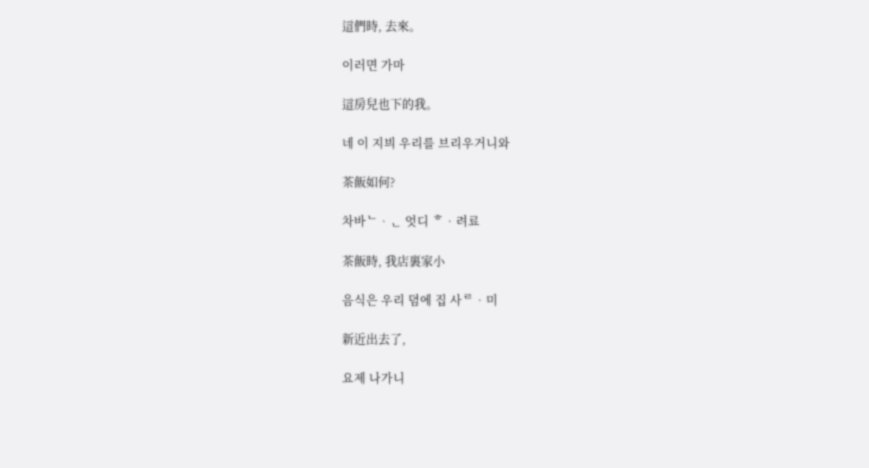這們時, 去來。

이러면 가마

這房兒也下的我。

네 이 지븨 우리를 브리우거니와

茶飯如何?

차바ᄂᆞᆫ 엇디 ᄒᆞ려료

茶飯時, 我店裏家小

음식은 우리 뎜에 집 사ᄅᆞ미

新近出去了,

요제 나가니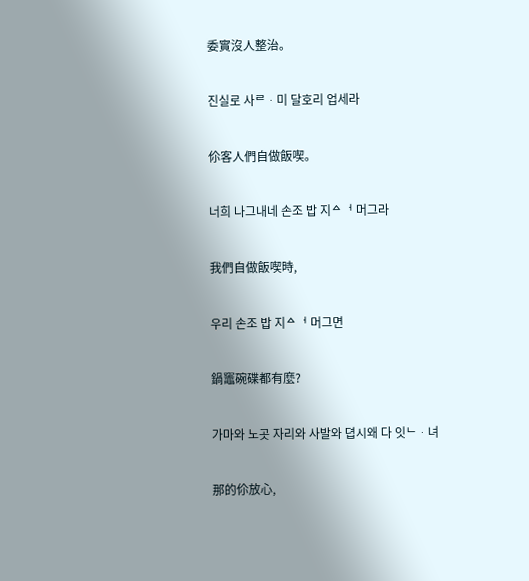委實沒人整治。

진실로 사ᄅᆞ미 달호리 업세라

伱客人們自做飯喫。

너희 나그내네 손조 밥 지ᅀᅥ 머그라

我們自做飯喫時,

우리 손조 밥 지ᅀᅥ 머그면

鍋竈碗碟都有麼?

가마와 노곳 자리와 사발와 뎝시왜 다 잇ᄂᆞ녀

那的伱放心,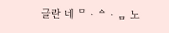글란 네 ᄆᆞᅀᆞᆷ 노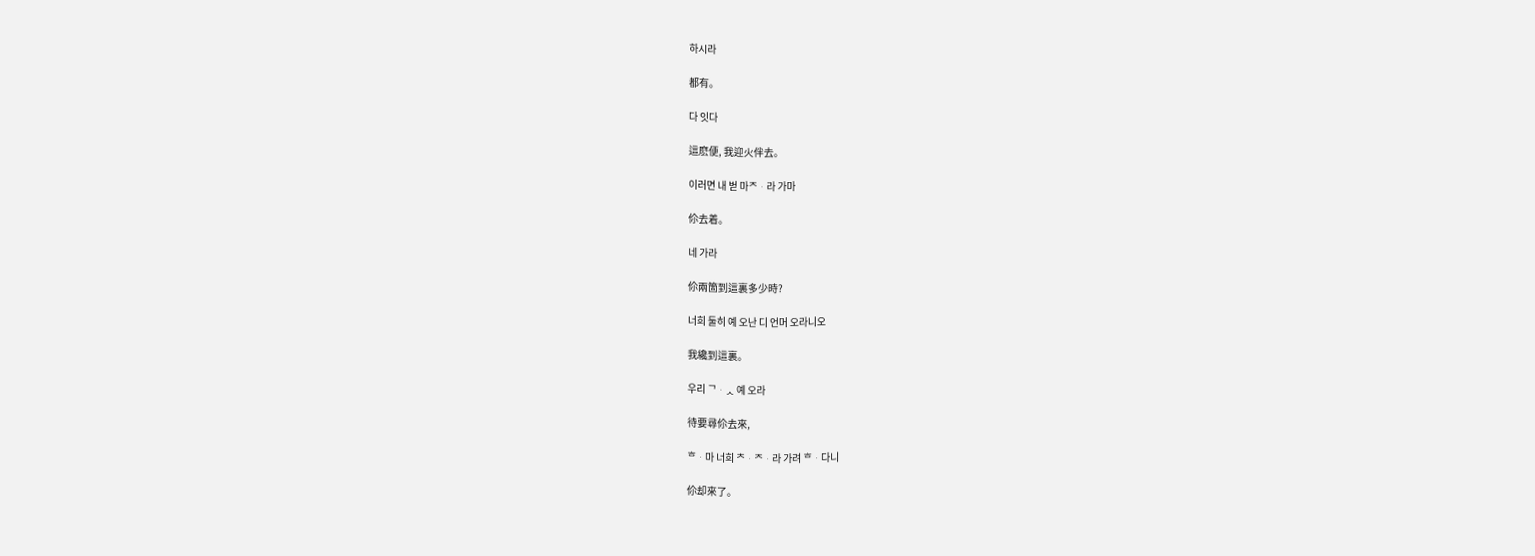하시라

都有。

다 잇다

這麽便, 我迎火伴去。

이러면 내 벋 마ᄌᆞ라 가마

伱去着。

네 가라

伱兩箇到這裏多少時?

너희 둘히 예 오난 디 언머 오라니오

我纔到這裏。

우리 ᄀᆞᆺ 예 오라

待要尋伱去來,

ᄒᆞ마 너희 ᄎᆞᄌᆞ라 가려 ᄒᆞ다니

伱却來了。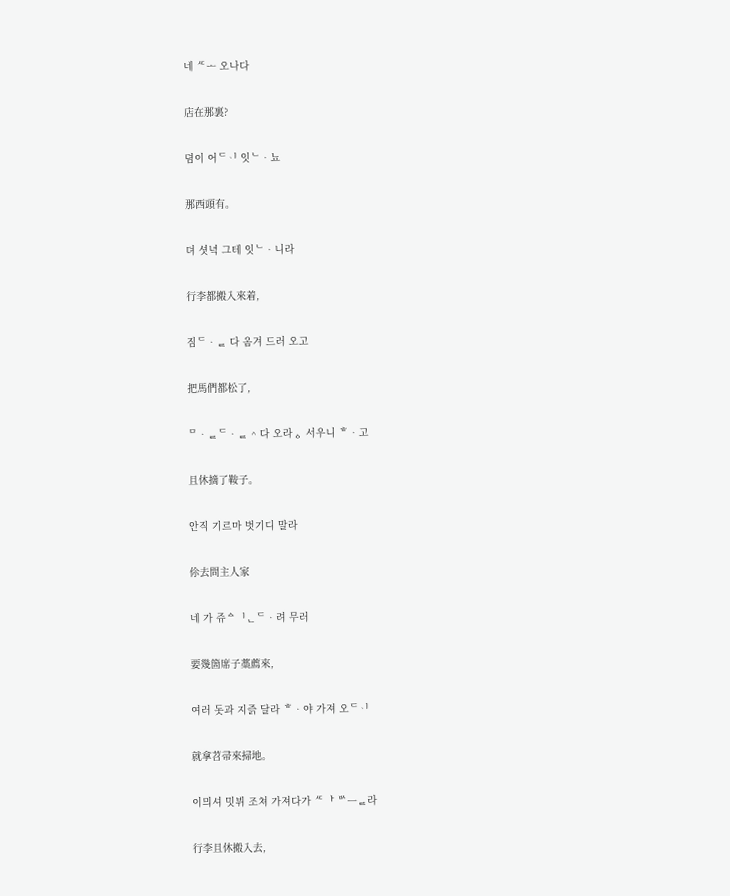네 ᄯᅩ 오나다

店在那裏?

뎜이 어ᄃᆡ 잇ᄂᆞ뇨

那西頭有。

뎌 셧녁 그테 잇ᄂᆞ니라

行李都搬入來着,

짐ᄃᆞᆯ 다 옴겨 드러 오고

把馬們都松了,

ᄆᆞᆯᄃᆞᆯ ^ 다 오라ᇰ 서우니 ᄒᆞ고

且休摘了鞍子。

안직 기르마 벗기디 말라

伱去問主人家

네 가 쥬ᅀᅵᆫᄃᆞ려 무러

要幾箇席子藁薦來,

여러 돗과 지즑 달라 ᄒᆞ야 가져 오ᄃᆡ

就拿苕帚來掃地。

이믜셔 밋뷔 조쳐 가져다가 ᄯᅡ ᄡᅳᆯ라

行李且休搬入去,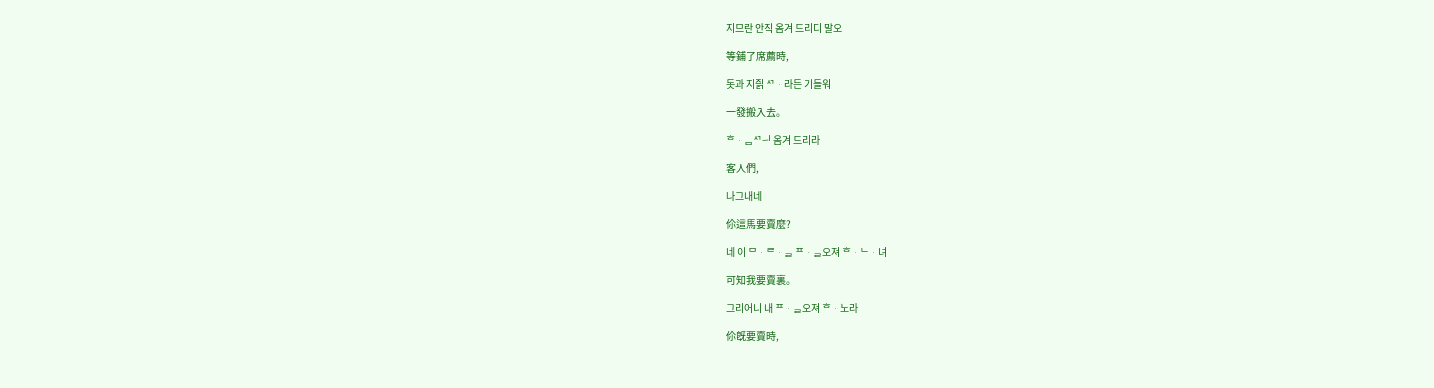지므란 안직 옴겨 드리디 말오

等鋪了席薦時,

돗과 지즭 ᄭᆞ라든 기들워

一發搬入去。

ᄒᆞᆷᄭᅴ 옴겨 드리라

客人們,

나그내네

伱這馬要賣麼?

네 이 ᄆᆞᄅᆞᆯ ᄑᆞᆯ오져 ᄒᆞᄂᆞ녀

可知我要賣裏。

그리어니 내 ᄑᆞᆯ오져 ᄒᆞ노라

伱旣要賣時,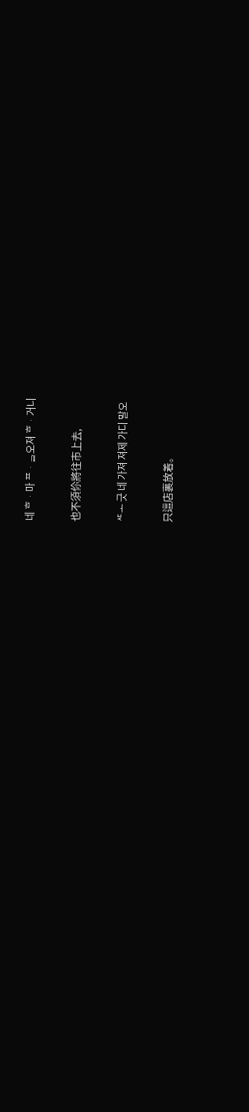네 ᄒᆞ마 ᄑᆞᆯ오져 ᄒᆞ거니

也不須伱將往市上去,

ᄯᅩ 긋 네 가져 져제 가디 말오

只這店裏放着。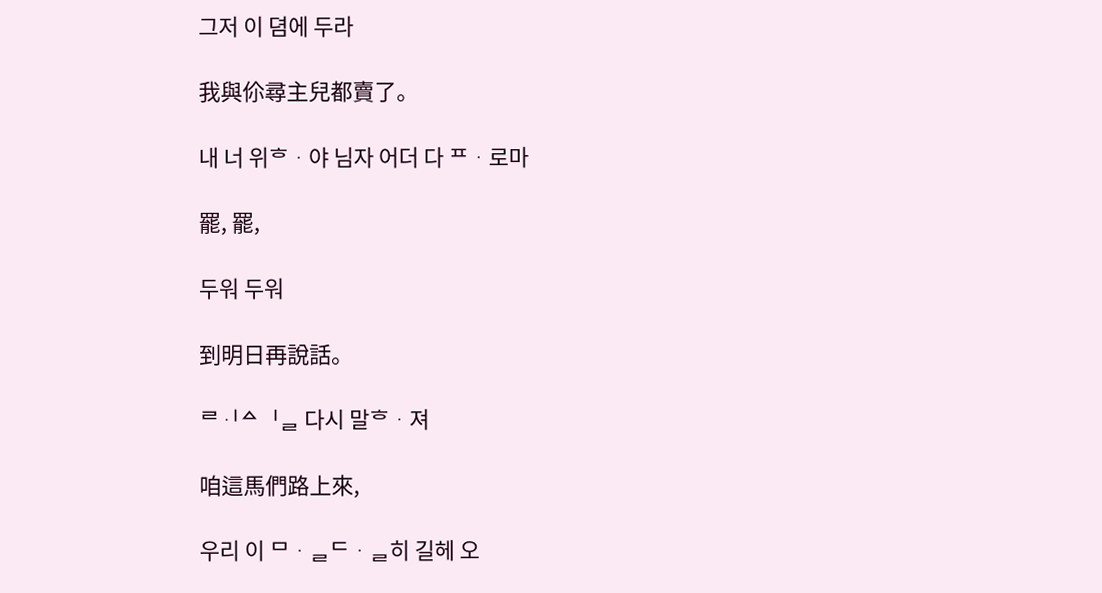그저 이 뎜에 두라

我與伱尋主兒都賣了。

내 너 위ᄒᆞ야 님자 어더 다 ᄑᆞ로마

罷, 罷,

두워 두워

到明日再說話。

ᄅᆡᅀᅵᆯ 다시 말ᄒᆞ져

咱這馬們路上來,

우리 이 ᄆᆞᆯᄃᆞᆯ히 길헤 오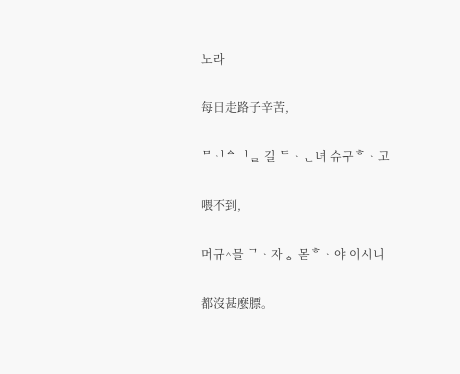노라

每日走路子辛苦,

ᄆᆡᅀᅵᆯ 길 ᄃᆞᆫ녀 슈구ᄒᆞ고

喂不到,

머규^믈 ᄀᆞ자ᇰ 몯ᄒᆞ야 이시니

都沒甚麼膘。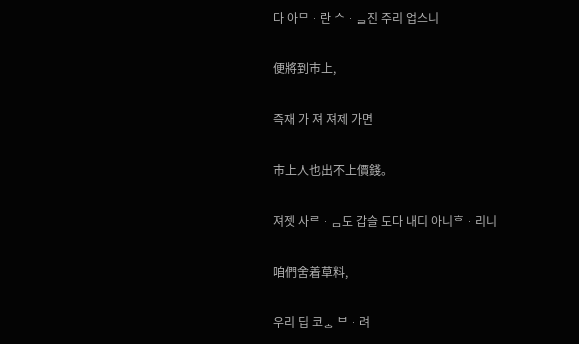다 아ᄆᆞ란 ᄉᆞᆯ진 주리 업스니

便將到市上,

즉재 가 져 져제 가면

市上人也出不上價錢。

져젯 사ᄅᆞᆷ도 갑슬 도다 내디 아니ᄒᆞ리니

咱們舍着草料,

우리 딥 코ᇰ ᄇᆞ려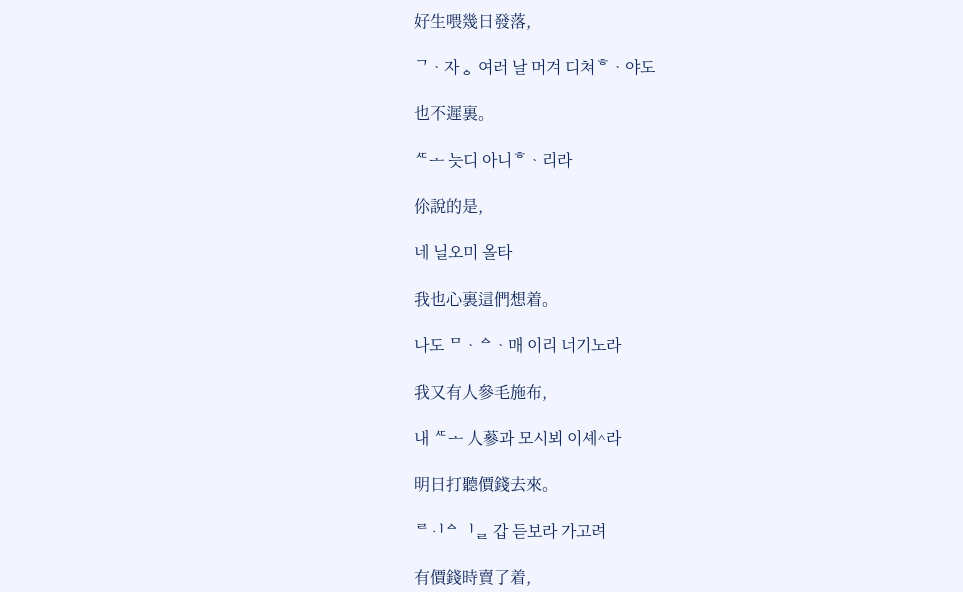好生喂幾日發落,

ᄀᆞ자ᇰ 여러 날 머겨 디쳐ᄒᆞ야도

也不遲裏。

ᄯᅩ 늣디 아니ᄒᆞ리라

伱說的是,

네 닐오미 올타

我也心裏這們想着。

나도 ᄆᆞᅀᆞ매 이리 너기노라

我又有人參毛施布,

내 ᄯᅩ 人蔘과 모시뵈 이셰^라

明日打聽價錢去來。

ᄅᆡᅀᅵᆯ 갑 듣보라 가고려

有價錢時賣了着,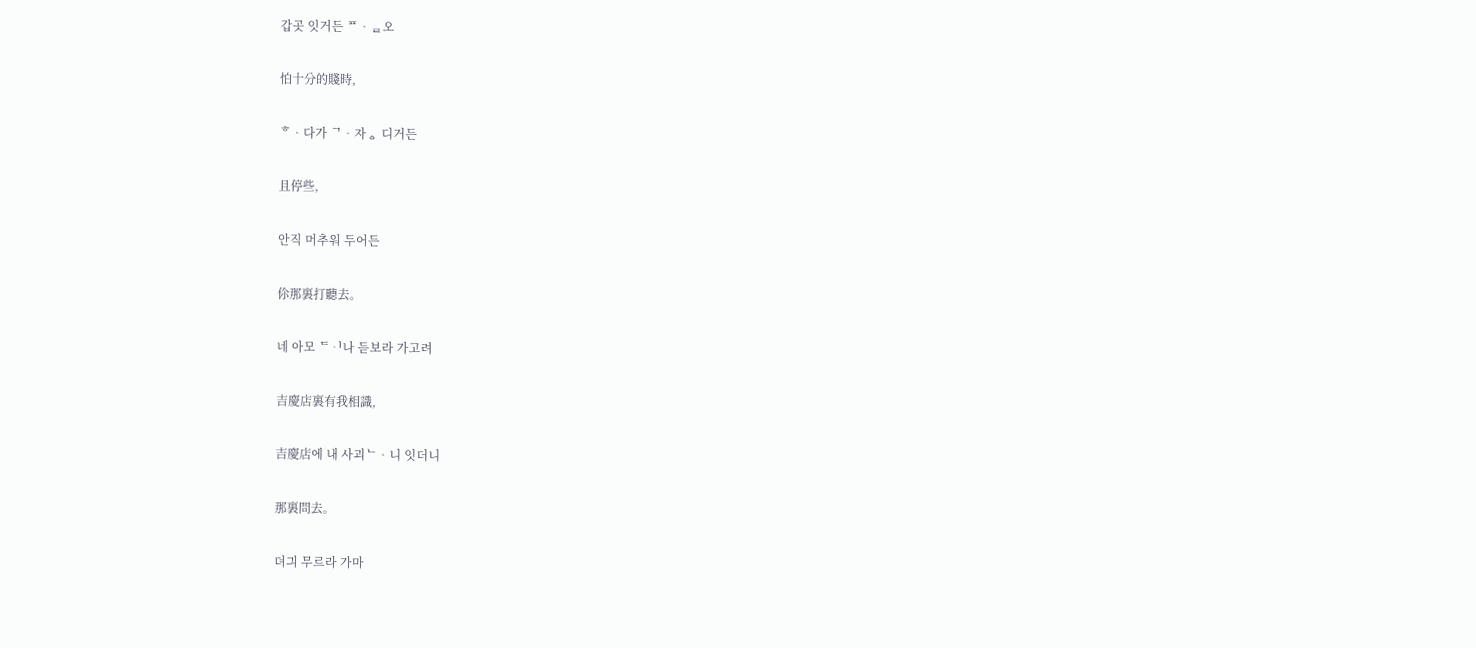갑곳 잇거든 ᄑᆞᆯ오

怕十分的賤時,

ᄒᆞ다가 ᄀᆞ자ᇰ 디거든

且停些,

안직 머추워 두어든

伱那裏打聽去。

네 아모 ᄃᆡ나 듣보라 가고려

吉慶店裏有我相識,

吉慶店에 내 사괴ᄂᆞ니 잇더니

那裏問去。

뎌긔 무르라 가마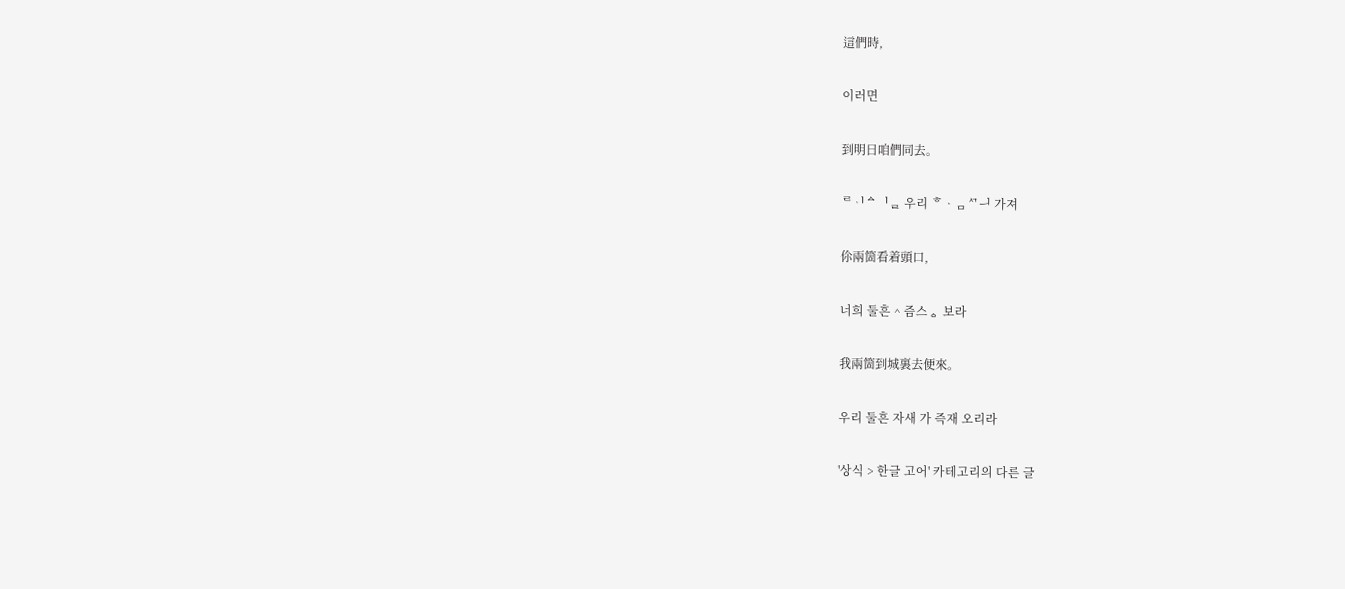這們時,

이러면

到明日咱們同去。

ᄅᆡᅀᅵᆯ 우리 ᄒᆞᆷᄭᅴ 가져

伱兩箇看着頭口,

너희 둘흔 ^ 즘스ᇰ 보라

我兩箇到城裏去便來。

우리 둘흔 자새 가 즉재 오리라

'상식 > 한글 고어' 카테고리의 다른 글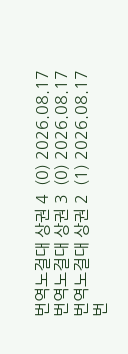번역노걸대 상권 4  (0) 2026.08.17
번역노걸대 상권 3  (0) 2026.08.17
번역노걸대 상권 2  (1) 2026.08.17
번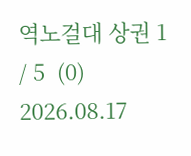역노걸대 상권 1 / 5  (0) 2026.08.17